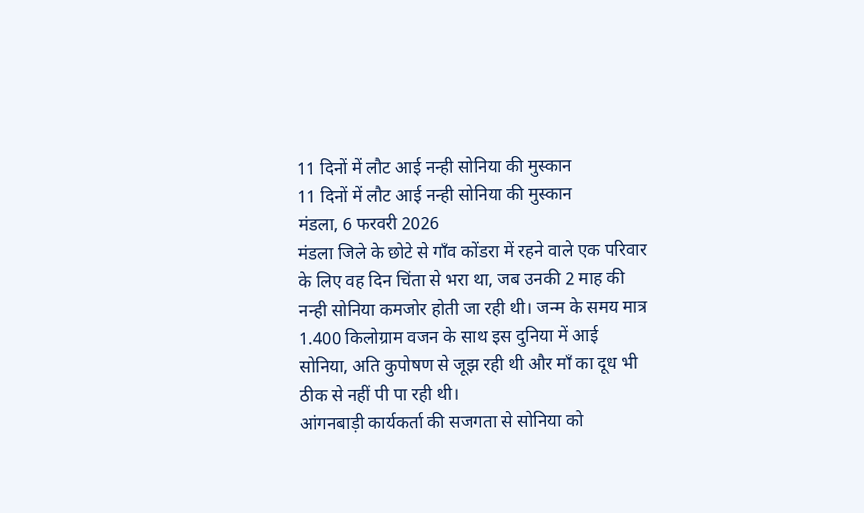11 दिनों में लौट आई नन्ही सोनिया की मुस्कान
11 दिनों में लौट आई नन्ही सोनिया की मुस्कान
मंडला, 6 फरवरी 2026
मंडला जिले के छोटे से गाँव कोंडरा में रहने वाले एक परिवार के लिए वह दिन चिंता से भरा था, जब उनकी 2 माह की नन्ही सोनिया कमजोर होती जा रही थी। जन्म के समय मात्र 1.400 किलोग्राम वजन के साथ इस दुनिया में आई सोनिया, अति कुपोषण से जूझ रही थी और माँ का दूध भी ठीक से नहीं पी पा रही थी।
आंगनबाड़ी कार्यकर्ता की सजगता से सोनिया को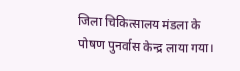जिला चिकित्सालय मंडला के पोषण पुनर्वास केन्द्र लाया गया।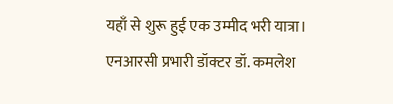यहाँ से शुरू हुई एक उम्मीद भरी यात्रा। एनआरसी प्रभारी डॉक्टर डॉ. कमलेश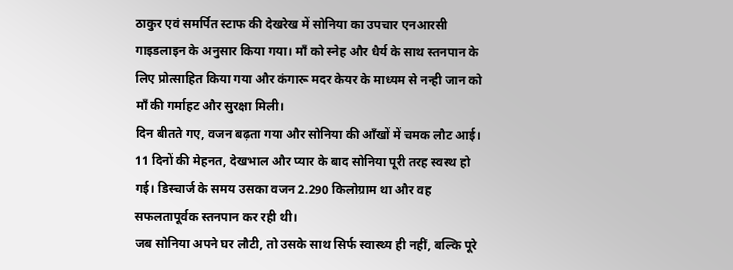ठाकुर एवं समर्पित स्टाफ की देखरेख में सोनिया का उपचार एनआरसी गाइडलाइन के अनुसार किया गया। माँ को स्नेह और धैर्य के साथ स्तनपान के लिए प्रोत्साहित किया गया और कंगारू मदर केयर के माध्यम से नन्ही जान को माँ की गर्माहट और सुरक्षा मिली।
दिन बीतते गए, वजन बढ़ता गया और सोनिया की आँखों में चमक लौट आई। 11 दिनों की मेहनत, देखभाल और प्यार के बाद सोनिया पूरी तरह स्वस्थ हो गई। डिस्चार्ज के समय उसका वजन 2.290 किलोग्राम था और वह सफलतापूर्वक स्तनपान कर रही थी।
जब सोनिया अपने घर लौटी, तो उसके साथ सिर्फ स्वास्थ्य ही नहीं, बल्कि पूरे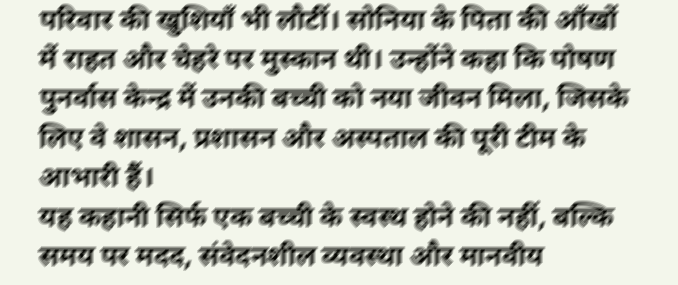परिवार की खुशियाँ भी लौटीं। सोनिया के पिता की आँखों में राहत और चेहरे पर मुस्कान थी। उन्होंने कहा कि पोषण पुनर्वास केन्द्र में उनकी बच्ची को नया जीवन मिला, जिसके लिए वे शासन, प्रशासन और अस्पताल की पूरी टीम के आभारी हैं।
यह कहानी सिर्फ एक बच्ची के स्वस्थ होने की नहीं, बल्कि समय पर मदद, संवेदनशील व्यवस्था और मानवीय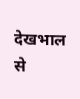देखभाल से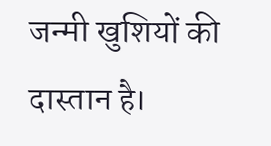जन्मी खुशियों की दास्तान है।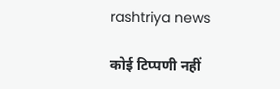rashtriya news

कोई टिप्पणी नहीं